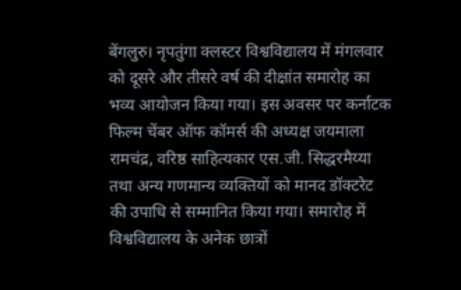बेंगलुरु। नृपतुंगा क्लस्टर विश्वविद्यालय में मंगलवार को दूसरे और तीसरे वर्ष की दीक्षांत समारोह का भव्य आयोजन किया गया। इस अवसर पर कर्नाटक फिल्म चेंबर ऑफ कॉमर्स की अध्यक्ष जयमाला रामचंद्र, वरिष्ठ साहित्यकार एस.जी. सिद्धरमैय्या तथा अन्य गणमान्य व्यक्तियों को मानद डॉक्टरेट की उपाधि से सम्मानित किया गया। समारोह में विश्वविद्यालय के अनेक छात्रों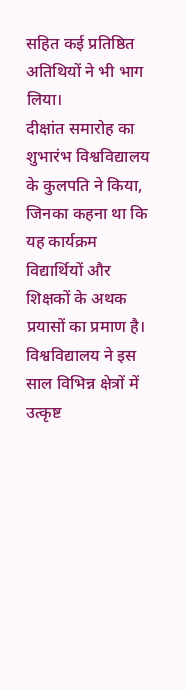सहित कई प्रतिष्ठित अतिथियों ने भी भाग लिया।
दीक्षांत समारोह का शुभारंभ विश्वविद्यालय के कुलपति ने किया, जिनका कहना था कि यह कार्यक्रम विद्यार्थियों और शिक्षकों के अथक प्रयासों का प्रमाण है। विश्वविद्यालय ने इस साल विभिन्न क्षेत्रों में उत्कृष्ट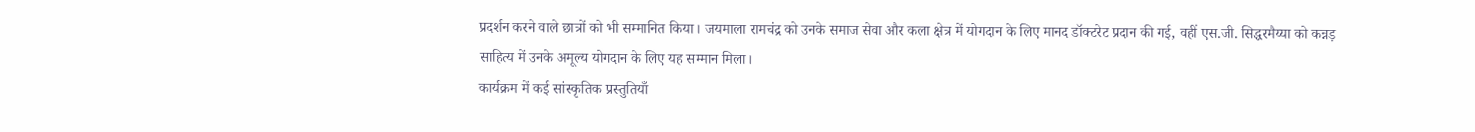प्रदर्शन करने वाले छात्रों को भी सम्मानित किया। जयमाला रामचंद्र को उनके समाज सेवा और कला क्षेत्र में योगदान के लिए मानद डॉक्टरेट प्रदान की गई, वहीं एस.जी. सिद्धरमैय्या को कन्नड़ साहित्य में उनके अमूल्य योगदान के लिए यह सम्मान मिला।
कार्यक्रम में कई सांस्कृतिक प्रस्तुतियाँ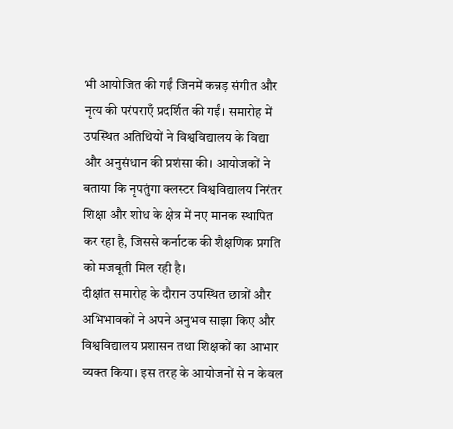भी आयोजित की गईं जिनमें कन्नड़ संगीत और नृत्य की परंपराएँ प्रदर्शित की गईं। समारोह में उपस्थित अतिथियों ने विश्वविद्यालय के विद्या और अनुसंधान की प्रशंसा की। आयोजकों ने बताया कि नृपतुंगा क्लस्टर विश्वविद्यालय निरंतर शिक्षा और शोध के क्षेत्र में नए मानक स्थापित कर रहा है, जिससे कर्नाटक की शैक्षणिक प्रगति को मजबूती मिल रही है।
दीक्षांत समारोह के दौरान उपस्थित छात्रों और अभिभावकों ने अपने अनुभव साझा किए और विश्वविद्यालय प्रशासन तथा शिक्षकों का आभार व्यक्त किया। इस तरह के आयोजनों से न केवल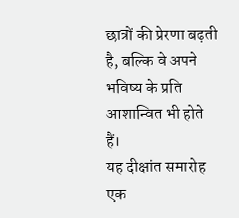छात्रों की प्रेरणा बढ़ती है, बल्कि वे अपने भविष्य के प्रति आशान्वित भी होते हैं।
यह दीक्षांत समारोह एक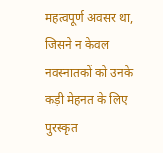महत्वपूर्ण अवसर था, जिसने न केवल नवस्नातकों को उनके कड़ी मेहनत के लिए पुरस्कृत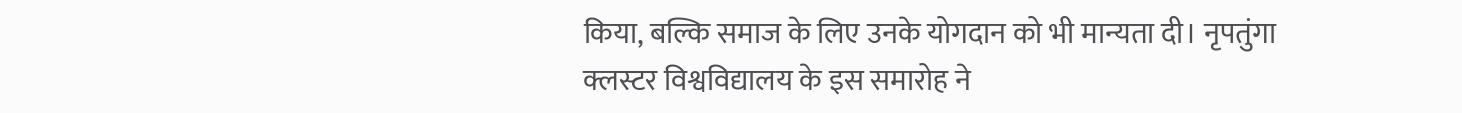किया, बल्कि समाज के लिए उनके योगदान को भी मान्यता दी। नृपतुंगा क्लस्टर विश्वविद्यालय के इस समारोह ने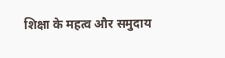शिक्षा के महत्व और समुदाय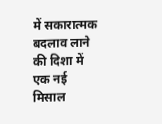में सकारात्मक बदलाव लाने की दिशा में एक नई मिसाल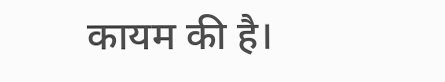कायम की है।